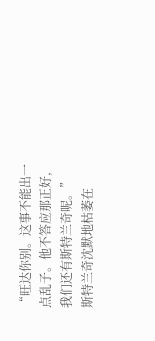“旺达你别。这事不能出一点乱子。他不答应那正好,我们还有斯特兰奇呢。”
斯特兰奇沈默地枯萎在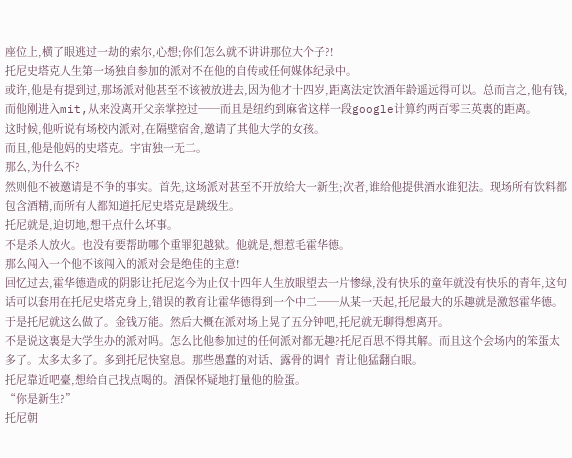座位上,横了眼逃过一劫的索尔,心想;你们怎么就不讲讲那位大个子?!
托尼史塔克人生第一场独自参加的派对不在他的自传或任何媒体纪录中。
或许,他是有提到过,那场派对他甚至不该被放进去,因为他才十四岁,距离法定饮酒年龄遥远得可以。总而言之,他有钱,而他刚进入mit,从来没离开父亲掌控过──而且是纽约到麻省这样一段google计算约两百零三英裏的距离。
这时候,他听说有场校内派对,在隔壁宿舍,邀请了其他大学的女孩。
而且,他是他妈的史塔克。宇宙独一无二。
那么,为什么不?
然则他不被邀请是不争的事实。首先,这场派对甚至不开放给大一新生;次者,谁给他提供酒水谁犯法。现场所有饮料都包含酒精,而所有人都知道托尼史塔克是跳级生。
托尼就是,迫切地,想干点什么坏事。
不是杀人放火。也没有要帮助哪个重罪犯越狱。他就是,想惹毛霍华德。
那么闯入一个他不该闯入的派对会是绝佳的主意!
回忆过去,霍华德造成的阴影让托尼迄今为止仅十四年人生放眼望去一片惨绿,没有快乐的童年就没有快乐的青年,这句话可以套用在托尼史塔克身上,错误的教育让霍华德得到一个中二──从某一天起,托尼最大的乐趣就是激怒霍华德。
于是托尼就这么做了。金钱万能。然后大概在派对场上晃了五分钟吧,托尼就无聊得想离开。
不是说这裏是大学生办的派对吗。怎么比他参加过的任何派对都无趣?托尼百思不得其解。而且这个会场内的笨蛋太多了。太多太多了。多到托尼快窒息。那些愚蠢的对话、露骨的调忄青让他猛翻白眼。
托尼靠近吧臺,想给自己找点喝的。酒保怀疑地打量他的脸蛋。
“你是新生?”
托尼朝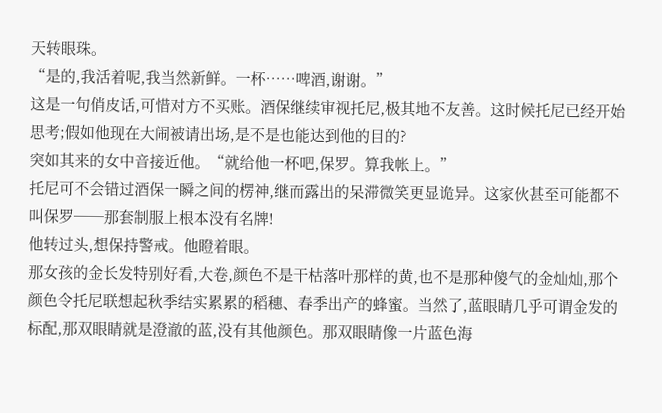天转眼珠。
“是的,我活着呢,我当然新鲜。一杯……啤酒,谢谢。”
这是一句俏皮话,可惜对方不买账。酒保继续审视托尼,极其地不友善。这时候托尼已经开始思考;假如他现在大闹被请出场,是不是也能达到他的目的?
突如其来的女中音接近他。“就给他一杯吧,保罗。算我帐上。”
托尼可不会错过酒保一瞬之间的楞神,继而露出的呆滞微笑更显诡异。这家伙甚至可能都不叫保罗──那套制服上根本没有名牌!
他转过头,想保持警戒。他瞪着眼。
那女孩的金长发特别好看,大卷,颜色不是干枯落叶那样的黄,也不是那种傻气的金灿灿,那个颜色令托尼联想起秋季结实累累的稻穗、春季出产的蜂蜜。当然了,蓝眼睛几乎可谓金发的标配,那双眼睛就是澄澈的蓝,没有其他颜色。那双眼睛像一片蓝色海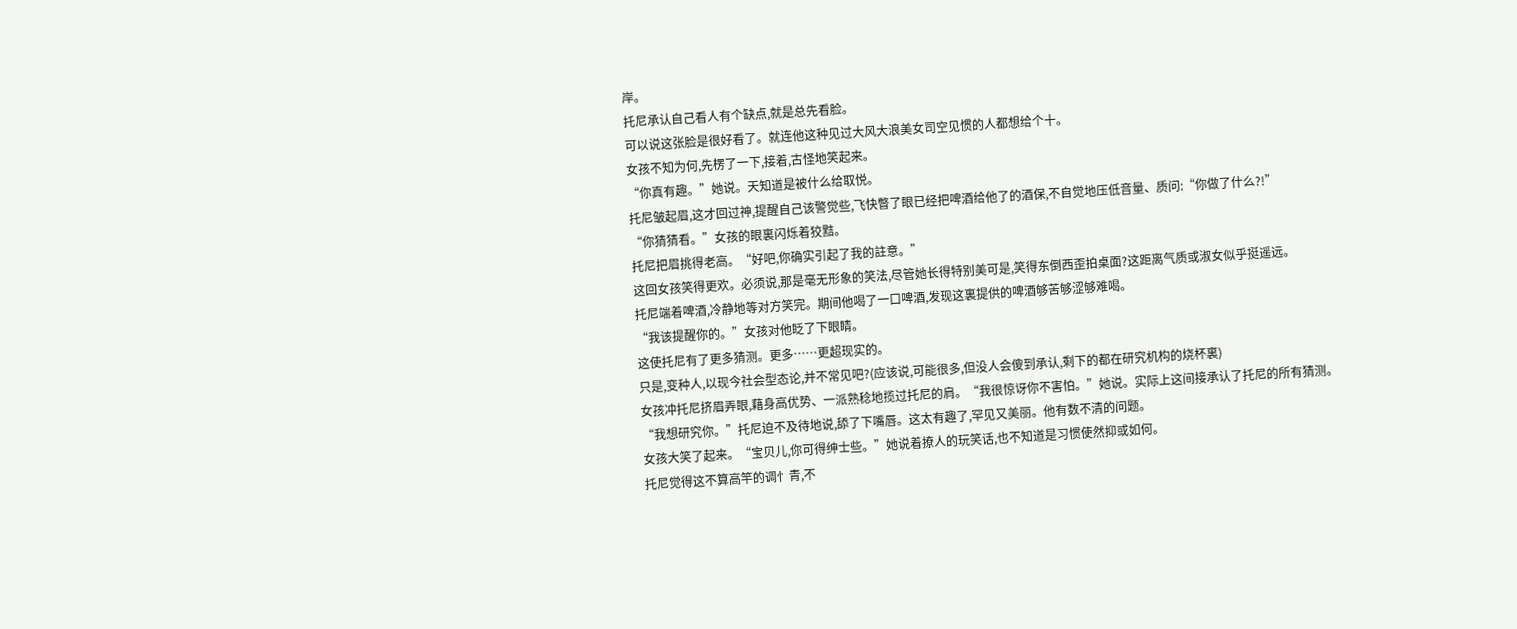岸。
托尼承认自己看人有个缺点,就是总先看脸。
可以说这张脸是很好看了。就连他这种见过大风大浪美女司空见惯的人都想给个十。
女孩不知为何,先楞了一下,接着,古怪地笑起来。
“你真有趣。”她说。天知道是被什么给取悦。
托尼皱起眉,这才回过神,提醒自己该警觉些,飞快瞥了眼已经把啤酒给他了的酒保,不自觉地压低音量、质问:“你做了什么?!”
“你猜猜看。”女孩的眼裏闪烁着狡黠。
托尼把眉挑得老高。“好吧,你确实引起了我的註意。”
这回女孩笑得更欢。必须说,那是毫无形象的笑法,尽管她长得特别美可是,笑得东倒西歪拍桌面?这距离气质或淑女似乎挺遥远。
托尼端着啤酒,冷静地等对方笑完。期间他喝了一口啤酒,发现这裏提供的啤酒够苦够涩够难喝。
“我该提醒你的。”女孩对他眨了下眼睛。
这使托尼有了更多猜测。更多……更超现实的。
只是,变种人,以现今社会型态论,并不常见吧?(应该说,可能很多,但没人会傻到承认,剩下的都在研究机构的烧杯裏)
女孩冲托尼挤眉弄眼,藉身高优势、一派熟稔地揽过托尼的肩。“我很惊讶你不害怕。”她说。实际上这间接承认了托尼的所有猜测。
“我想研究你。”托尼迫不及待地说,舔了下嘴唇。这太有趣了,罕见又美丽。他有数不清的问题。
女孩大笑了起来。“宝贝儿,你可得绅士些。”她说着撩人的玩笑话,也不知道是习惯使然抑或如何。
托尼觉得这不算高竿的调忄青,不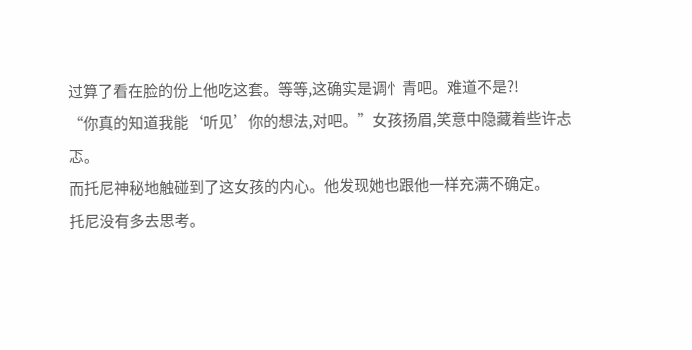过算了看在脸的份上他吃这套。等等,这确实是调忄青吧。难道不是?!
“你真的知道我能‘听见’你的想法,对吧。”女孩扬眉,笑意中隐藏着些许忐忑。
而托尼神秘地触碰到了这女孩的内心。他发现她也跟他一样充满不确定。
托尼没有多去思考。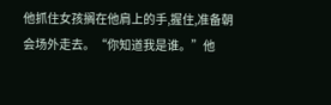他抓住女孩搁在他肩上的手,握住,准备朝会场外走去。“你知道我是谁。”他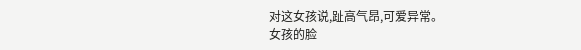对这女孩说,趾高气昂,可爱异常。
女孩的脸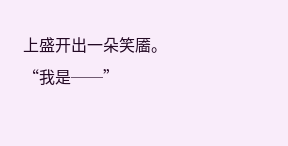上盛开出一朵笑靥。
“我是──”